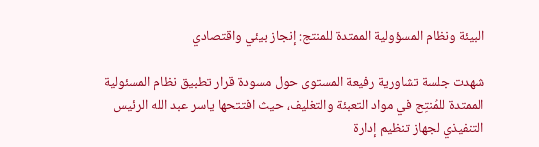البيئة ونظام المسؤولية الممتدة للمنتج: إنجاز بيئي واقتصادي

شهدت جلسة تشاورية رفيعة المستوى حول مسودة قرار تطبيق نظام المسئولية الممتدة للمُنتِج في مواد التعبئة والتغليف، حيث افتتحها ياسر عبد الله الرئيس التنفيذي لجهاز تنظيم إدارة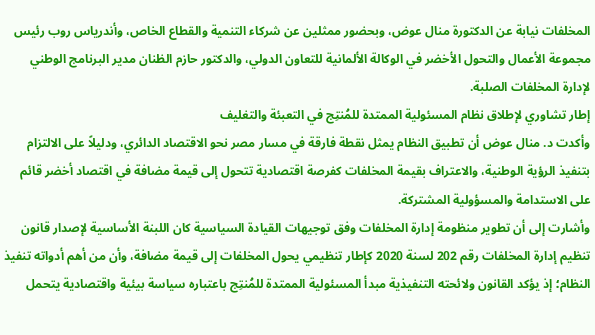المخلفات نيابة عن الدكتورة منال عوض، وبحضور ممثلين عن شركاء التنمية والقطاع الخاص، وأندرياس روب رئيس مجموعة الأعمال والتحول الأخضر في الوكالة الألمانية للتعاون الدولي، والدكتور حازم الظنان مدير البرنامج الوطني لإدارة المخلفات الصلبة.
إطار تشاوري لإطلاق نظام المسئولية الممتدة للمُنتِج في التعبئة والتغليف
وأكدت د. منال عوض أن تطبيق النظام يمثل نقطة فارقة في مسار مصر نحو الاقتصاد الدائري، ودليلاً على الالتزام بتنفيذ الرؤية الوطنية، والاعتراف بقيمة المخلفات كفرصة اقتصادية تتحول إلى قيمة مضافة في اقتصاد أخضر قائم على الاستدامة والمسؤولية المشتركة.
وأشارت إلى أن تطوير منظومة إدارة المخلفات وفق توجيهات القيادة السياسية كان اللبنة الأساسية لإصدار قانون تنظيم إدارة المخلفات رقم 202 لسنة 2020 كإطار تنظيمي يحول المخلفات إلى قيمة مضافة، وأن من أهم أدواته تنفيذ النظام؛ إذ يؤكد القانون ولائحته التنفيذية مبدأ المسئولية الممتدة للمُنتِج باعتباره سياسة بيئية واقتصادية يتحمل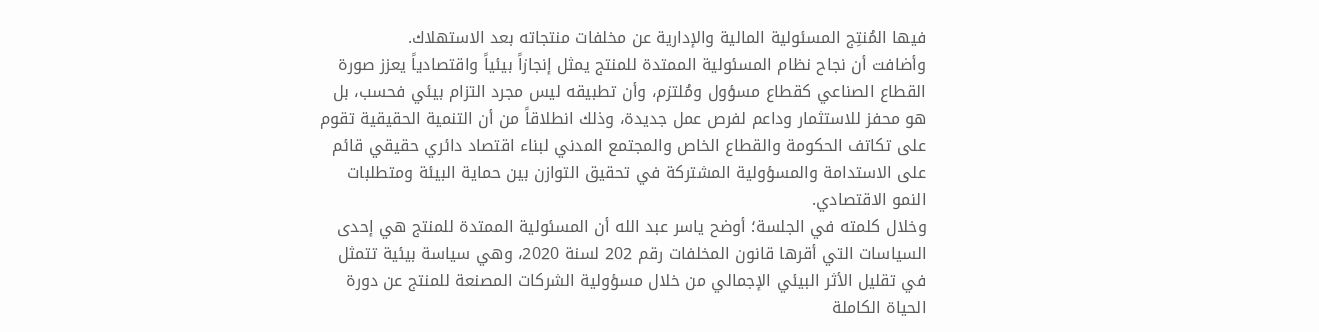فيها المُنتِج المسئولية المالية والإدارية عن مخلفات منتجاته بعد الاستهلاك.
وأضافت أن نجاح نظام المسئولية الممتدة للمنتج يمثل إنجازاً بيئياً واقتصادياً يعزز صورة القطاع الصناعي كقطاع مسؤول ومُلتزم، وأن تطبيقه ليس مجرد التزام بيئي فحسب، بل هو محفز للاستثمار وداعم لفرص عمل جديدة، وذلك انطلاقاً من أن التنمية الحقيقية تقوم على تكاتف الحكومة والقطاع الخاص والمجتمع المدني لبناء اقتصاد دائري حقيقي قائم على الاستدامة والمسؤولية المشتركة في تحقيق التوازن بين حماية البيئة ومتطلبات النمو الاقتصادي.
وخلال كلمته في الجلسة؛ أوضح ياسر عبد الله أن المسئولية الممتدة للمنتج هي إحدى السياسات التي أقرها قانون المخلفات رقم 202 لسنة 2020، وهي سياسة بيئية تتمثل في تقليل الأثر البيئي الإجمالي من خلال مسؤولية الشركات المصنعة للمنتج عن دورة الحياة الكاملة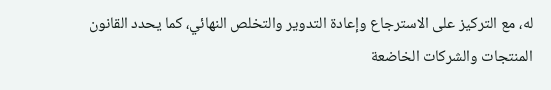له، مع التركيز على الاسترجاع وإعادة التدوير والتخلص النهائي، كما يحدد القانون المنتجات والشركات الخاضعة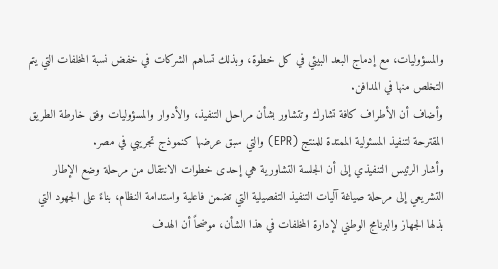والمسؤوليات، مع إدماج البعد البيئي في كل خطوة، وبذلك تساهم الشركات في خفض نسبة المخلفات التي يتم التخلص منها في المدافن.
وأضاف أن الأطراف كافة تشارك وتتشاور بشأن مراحل التنفيذ، والأدوار والمسؤوليات وفق خارطة الطريق المقترحة لتنفيذ المسئولية الممتدة للمنتج (EPR) والتي سبق عرضها كنموذج تجريبي في مصر.
وأشار الرئيس التنفيذي إلى أن الجلسة التشاورية هي إحدى خطوات الانتقال من مرحلة وضع الإطار التشريعي إلى مرحلة صياغة آليات التنفيذ التفصيلية التي تضمن فاعلية واستدامة النظام، بناءً على الجهود التي بذلها الجهاز والبرنامج الوطني لإدارة المخلفات في هذا الشأن، موضحاً أن الهدف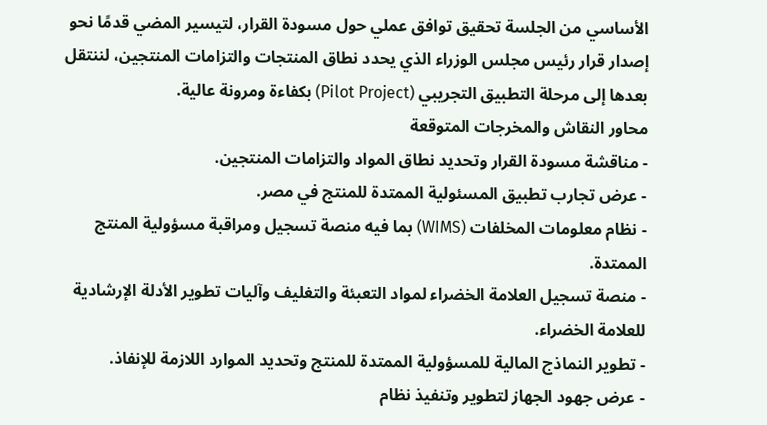الأساسي من الجلسة تحقيق توافق عملي حول مسودة القرار، لتيسير المضي قدمًا نحو إصدار قرار رئيس مجلس الوزراء الذي يحدد نطاق المنتجات والتزامات المنتجين، لننتقل بعدها إلى مرحلة التطبيق التجريبي (Pilot Project) بكفاءة ومرونة عالية.
محاور النقاش والمخرجات المتوقعة
- مناقشة مسودة القرار وتحديد نطاق المواد والتزامات المنتجين.
- عرض تجارب تطبيق المسئولية الممتدة للمنتج في مصر.
- نظام معلومات المخلفات (WIMS) بما فيه منصة تسجيل ومراقبة مسؤولية المنتج الممتدة.
- منصة تسجيل العلامة الخضراء لمواد التعبئة والتغليف وآليات تطوير الأدلة الإرشادية للعلامة الخضراء.
- تطوير النماذج المالية للمسؤولية الممتدة للمنتج وتحديد الموارد اللازمة للإنفاذ.
- عرض جهود الجهاز لتطوير وتنفيذ نظام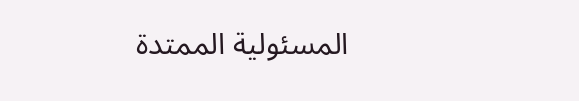المسئولية الممتدة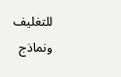للتغليف ونماذج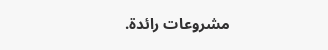مشروعات رائدة.